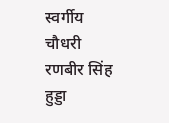स्वर्गीय चौधरी रणबीर सिंह हुड्डा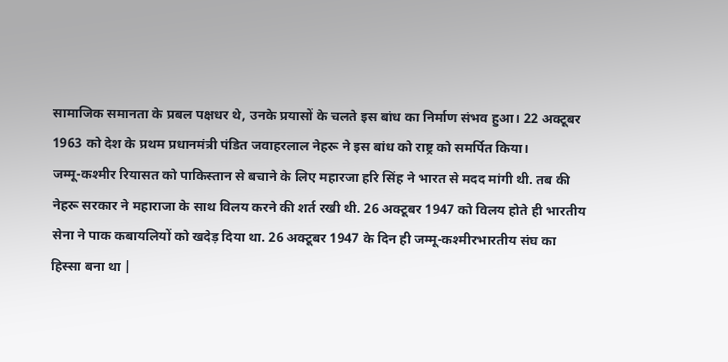सामाजिक समानता के प्रबल पक्षधर थे, उनके प्रयासों के चलते इस बांध का निर्माण संभव हुआ। 22 अक्टूबर 1963 को देश के प्रथम प्रधानमंत्री पंडित जवाहरलाल नेहरू ने इस बांध को राष्ट्र को समर्पित किया।
जम्मू-कश्मीर रियासत को पाकिस्तान से बचाने के लिए महारजा हरि सिंह ने भारत से मदद मांगी थी. तब की नेहरू सरकार ने महाराजा के साथ विलय करने की शर्त रखी थी. 26 अक्टूबर 1947 को विलय होते ही भारतीय सेना ने पाक कबायलियों को खदेड़ दिया था. 26 अक्टूबर 1947 के दिन ही जम्मू-कश्मीरभारतीय संघ का हिस्सा बना था |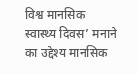विश्व मानसिक स्वास्थ्य दिवस’ मनाने का उद्देश्य मानसिक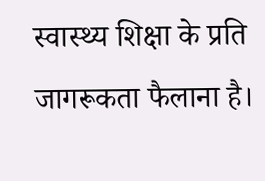स्वास्थ्य शिक्षा के प्रति जागरूकता फैलाना है।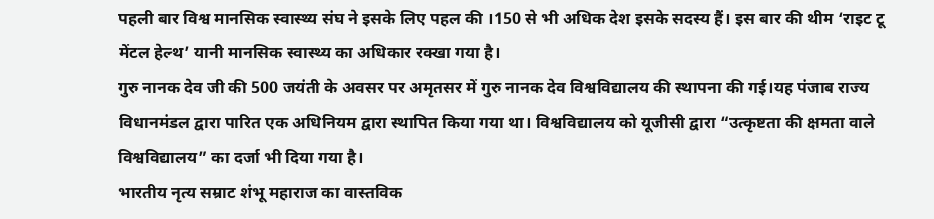पहली बार विश्व मानसिक स्वास्थ्य संघ ने इसके लिए पहल की ।150 से भी अधिक देश इसके सदस्य हैं। इस बार की थीम ‘राइट टू मेंटल हेल्थ’ यानी मानसिक स्वास्थ्य का अधिकार रक्खा गया है।
गुरु नानक देव जी की 500 जयंती के अवसर पर अमृतसर में गुरु नानक देव विश्वविद्यालय की स्थापना की गई।यह पंजाब राज्य विधानमंडल द्वारा पारित एक अधिनियम द्वारा स्थापित किया गया था। विश्वविद्यालय को यूजीसी द्वारा “उत्कृष्टता की क्षमता वाले विश्वविद्यालय” का दर्जा भी दिया गया है।
भारतीय नृत्य सम्राट शंभू महाराज का वास्तविक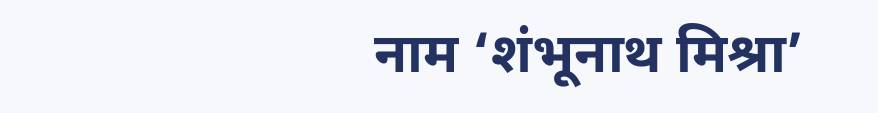नाम ‘शंभूनाथ मिश्रा’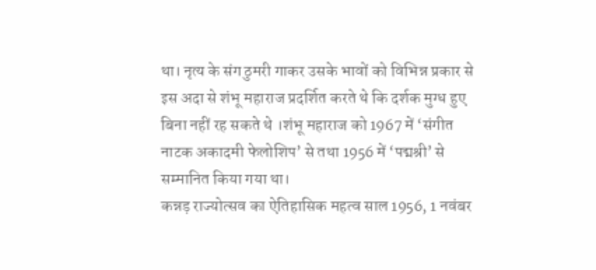था। नृत्य के संग ठुमरी गाकर उसके भावों को विभिन्न प्रकार से इस अदा से शंभू महाराज प्रदर्शित करते थे कि दर्शक मुग्ध हुए बिना नहीं रह सकते थे ।शंभू महाराज को 1967 में ‘संगीत नाटक अकादमी फेलोशिप’ से तथा 1956 में ‘पद्मश्री’ से सम्मानित किया गया था।
कन्नड़ राज्योत्सव का ऐतिहासिक महत्व साल 1956, 1 नवंबर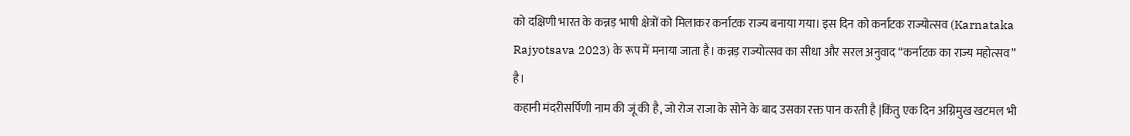को दक्षिणी भारत के कन्नड़ भाषी क्षेत्रों को मिलाकर कर्नाटक राज्य बनाया गया। इस दिन को कर्नाटक राज्योत्सव (Karnataka Rajyotsava 2023) के रूप में मनाया जाता है। कन्नड़ राज्योत्सव का सीधा और सरल अनुवाद “कर्नाटक का राज्य महोत्सव” है।
कहानी मंदरीसर्पिणी नाम की जूं की है, जो रोज राजा के सोने के बाद उसका रक्त पान करती है |किंतु एक दिन अग्निमुख खटमल भी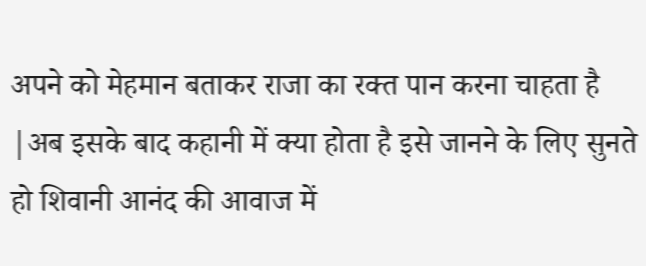अपने को मेहमान बताकर राजा का रक्त पान करना चाहता है |अब इसके बाद कहानी में क्या होता है इसे जानने के लिए सुनते हो शिवानी आनंद की आवाज में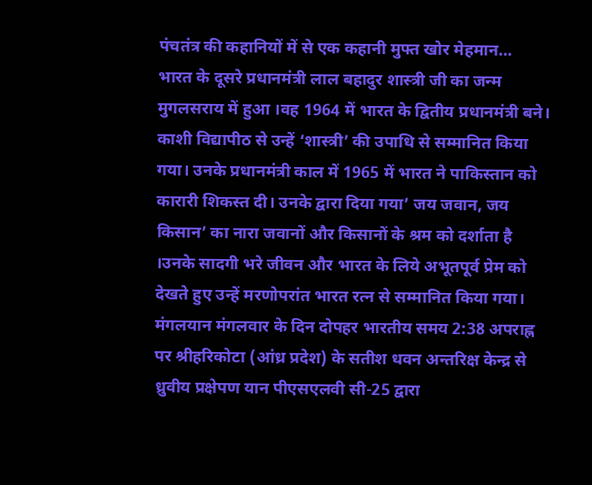पंचतंत्र की कहानियों में से एक कहानी मुफ्त खोर मेहमान…
भारत के दूसरे प्रधानमंत्री लाल बहादुर शास्त्री जी का जन्म मुगलसराय में हुआ ।वह 1964 में भारत के द्वितीय प्रधानमंत्री बने। काशी विद्यापीठ से उन्हें ‘शास्त्री’ की उपाधि से सम्मानित किया गया। उनके प्रधानमंत्री काल में 1965 में भारत ने पाकिस्तान को कारारी शिकस्त दी। उनके द्वारा दिया गया’ जय जवान, जय किसान’ का नारा जवानों और किसानों के श्रम को दर्शाता है ।उनके सादगी भरे जीवन और भारत के लिये अभूतपूर्व प्रेम को देखते हुए उन्हें मरणोपरांत भारत रत्न से सम्मानित किया गया।
मंगलयान मंगलवार के दिन दोपहर भारतीय समय 2:38 अपराह्न पर श्रीहरिकोटा (आंध्र प्रदेश) के सतीश धवन अन्तरिक्ष केन्द्र से ध्रुवीय प्रक्षेपण यान पीएसएलवी सी-25 द्वारा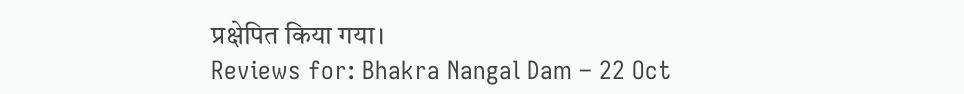प्रक्षेपित किया गया।
Reviews for: Bhakra Nangal Dam – 22 Oct